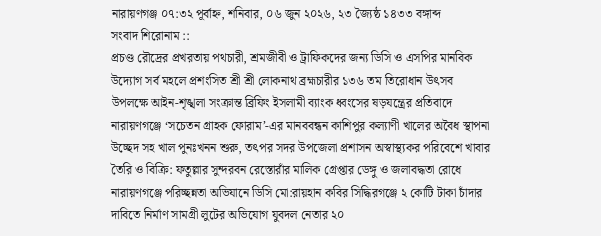নারায়ণগঞ্জ ০৭:৩২ পূর্বাহ্ন, শনিবার, ০৬ জুন ২০২৬, ২৩ জ্যৈষ্ঠ ১৪৩৩ বঙ্গাব্দ
সংবাদ শিরোনাম ::
প্রচণ্ড রৌদ্রের প্রখরতায় পথচারী, শ্রমজীবী ও ট্রাফিকদের জন্য ডিসি ও এসপির মানবিক উদ্যোগ সর্ব মহলে প্রশংসিত শ্রী শ্রী লোকনাথ ব্রহ্মচারীর ১৩৬ তম তিরোধান উৎসব উপলক্ষে আইন-শৃঙ্খলা সংক্রান্ত ব্রিফিং ইসলামী ব্যাংক ধ্বংসের ষড়যন্ত্রের প্রতিবাদে নারায়ণগঞ্জে ‘সচেতন গ্রাহক ফোরাম’-এর মানববন্ধন কাশিপুর কল্যাণী খালের অবৈধ স্থাপনা উচ্ছেদ সহ খাল পুনঃখনন শুরু, তৎপর সদর উপজেলা প্রশাসন অস্বাস্থ্যকর পরিবেশে খাবার তৈরি ও বিক্রি: ফতুল্লার সুন্দরবন রেস্তোরাঁর মালিক গ্রেপ্তার ডেঙ্গু ও জলাবদ্ধতা রোধে নারায়ণগঞ্জে পরিচ্ছন্নতা অভিযানে ডিসি মো:রায়হান কবির সিদ্ধিরগঞ্জে ২ কোটি টাকা চাঁদার দাবিতে নির্মাণ সামগ্রী লুটের অভিযোগ যুবদল নেতার ২০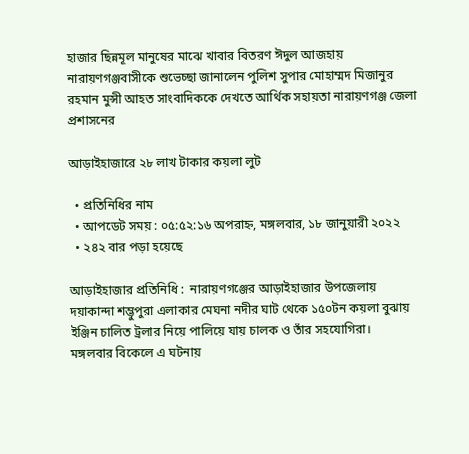হাজার ছিন্নমূল মানুষের মাঝে খাবার বিতরণ ঈদুল আজহায় নারায়ণগঞ্জবাসীকে শুভেচ্ছা জানালেন পুলিশ সুপার মোহাম্মদ মিজানুর রহমান মুন্সী আহত সাংবাদিককে দেখতে আর্থিক সহায়তা নারায়ণগঞ্জ জেলা প্রশাসনের

আড়াইহাজারে ২৮ লাখ টাকার কয়লা লুট

  • প্রতিনিধির নাম
  • আপডেট সময় : ০৫:৫২:১৬ অপরাহ্ন, মঙ্গলবার, ১৮ জানুয়ারী ২০২২
  • ২৪২ বার পড়া হয়েছে

আড়াইহাজার প্রতিনিধি :  নারায়ণগঞ্জের আড়াইহাজার উপজেলায় দয়াকান্দা শম্ভুপুরা এলাকার মেঘনা নদীর ঘাট থেকে ১৫০টন কয়লা বুঝায় ইঞ্জিন চালিত ট্রলার নিয়ে পালিয়ে যায় চালক ও তাঁর সহযোগিরা।
মঙ্গলবার বিকেলে এ ঘটনায়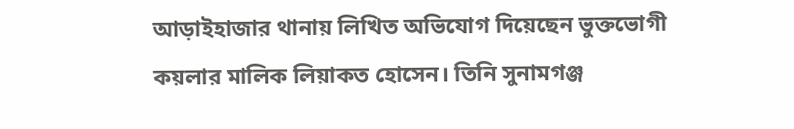আড়াইহাজার থানায় লিখিত অভিযোগ দিয়েছেন ভুক্তভোগী কয়লার মালিক লিয়াকত হোসেন। তিনি সুনামগঞ্জ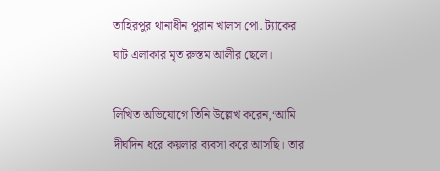তাহিরপুর থানাধীন পুরান খালস পো. ট্যাকের ঘাট এলাকার মৃত রুস্তম আলীর ছেলে।

লিখিত অভিযোগে তিনি উল্লেখ করেন,‘আমি দীর্ঘদিন ধরে কয়লার ব্যবসা করে আসছি। তার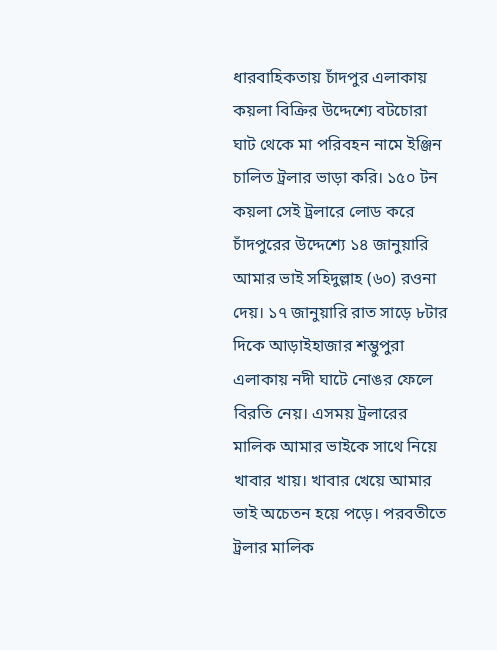ধারবাহিকতায় চাঁদপুর এলাকায় কয়লা বিক্রির উদ্দেশ্যে বটচোরা ঘাট থেকে মা পরিবহন নামে ইঞ্জিন চালিত ট্রলার ভাড়া করি। ১৫০ টন কয়লা সেই ট্রলারে লোড করে চাঁদপুরের উদ্দেশ্যে ১৪ জানুয়ারি আমার ভাই সহিদুল্লাহ (৬০) রওনা দেয়। ১৭ জানুয়ারি রাত সাড়ে ৮টার দিকে আড়াইহাজার শম্ভুপুরা এলাকায় নদী ঘাটে নোঙর ফেলে বিরতি নেয়। এসময় ট্রলারের মালিক আমার ভাইকে সাথে নিয়ে খাবার খায়। খাবার খেয়ে আমার ভাই অচেতন হয়ে পড়ে। পরবতীতে ট্রলার মালিক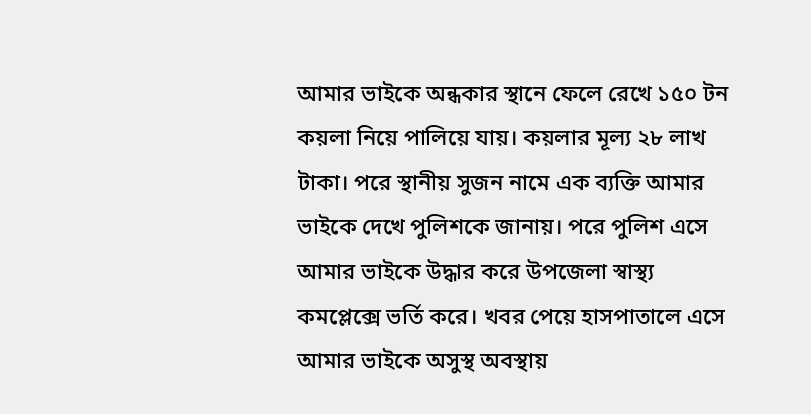আমার ভাইকে অন্ধকার স্থানে ফেলে রেখে ১৫০ টন কয়লা নিয়ে পালিয়ে যায়। কয়লার মূল্য ২৮ লাখ টাকা। পরে স্থানীয় সুজন নামে এক ব্যক্তি আমার ভাইকে দেখে পুলিশকে জানায়। পরে পুলিশ এসে আমার ভাইকে উদ্ধার করে উপজেলা স্বাস্থ্য কমপ্লেক্সে ভর্তি করে। খবর পেয়ে হাসপাতালে এসে আমার ভাইকে অসুস্থ অবস্থায়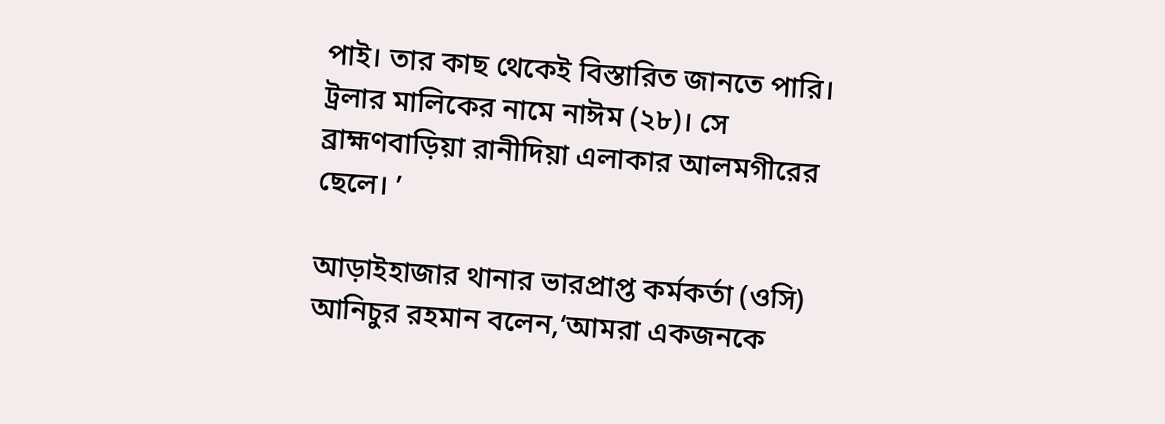পাই। তার কাছ থেকেই বিস্তারিত জানতে পারি।
ট্রলার মালিকের নামে নাঈম (২৮)। সে ব্রাহ্মণবাড়িয়া রানীদিয়া এলাকার আলমগীরের ছেলে। ’

আড়াইহাজার থানার ভারপ্রাপ্ত কর্মকর্তা (ওসি) আনিচুর রহমান বলেন,‘আমরা একজনকে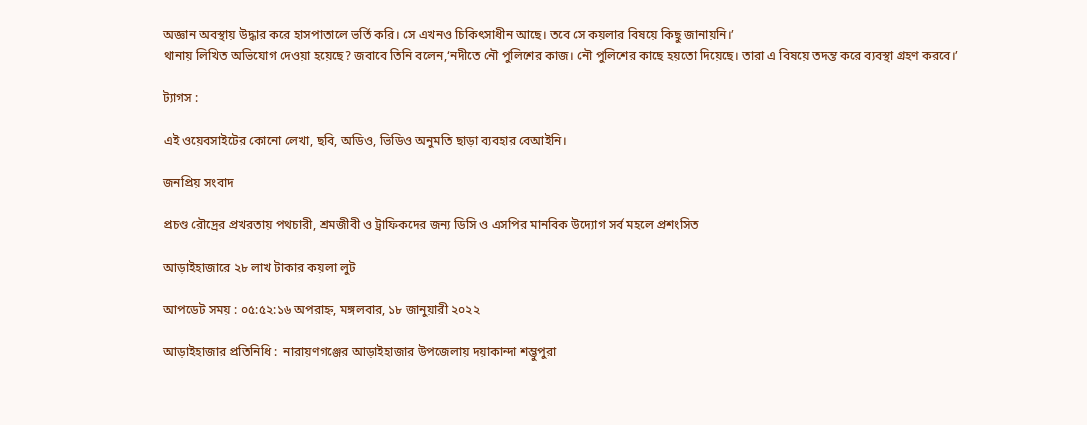অজ্ঞান অবস্থায় উদ্ধার করে হাসপাতালে ভর্তি করি। সে এখনও চিকিৎসাধীন আছে। তবে সে কয়লার বিষয়ে কিছু জানায়নি।’
থানায় লিখিত অভিযোগ দেওয়া হয়েছে? জবাবে তিনি বলেন,‘নদীতে নৌ পুলিশের কাজ। নৌ পুলিশের কাছে হয়তো দিয়েছে। তারা এ বিষয়ে তদন্ত করে ব্যবস্থা গ্রহণ করবে।’

ট্যাগস :

এই ওয়েবসাইটের কোনো লেখা, ছবি, অডিও, ভিডিও অনুমতি ছাড়া ব্যবহার বেআইনি।

জনপ্রিয় সংবাদ

প্রচণ্ড রৌদ্রের প্রখরতায় পথচারী, শ্রমজীবী ও ট্রাফিকদের জন্য ডিসি ও এসপির মানবিক উদ্যোগ সর্ব মহলে প্রশংসিত

আড়াইহাজারে ২৮ লাখ টাকার কয়লা লুট

আপডেট সময় : ০৫:৫২:১৬ অপরাহ্ন, মঙ্গলবার, ১৮ জানুয়ারী ২০২২

আড়াইহাজার প্রতিনিধি :  নারায়ণগঞ্জের আড়াইহাজার উপজেলায় দয়াকান্দা শম্ভুপুরা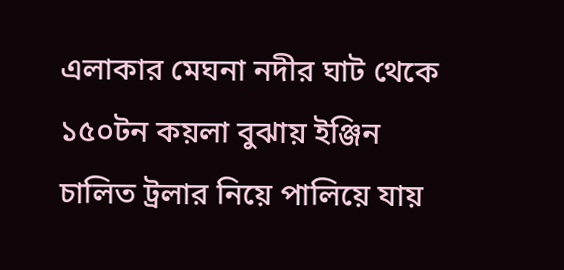এলাকার মেঘনা নদীর ঘাট থেকে ১৫০টন কয়লা বুঝায় ইঞ্জিন চালিত ট্রলার নিয়ে পালিয়ে যায়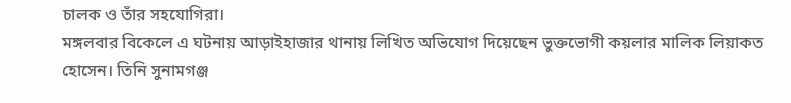চালক ও তাঁর সহযোগিরা।
মঙ্গলবার বিকেলে এ ঘটনায় আড়াইহাজার থানায় লিখিত অভিযোগ দিয়েছেন ভুক্তভোগী কয়লার মালিক লিয়াকত হোসেন। তিনি সুনামগঞ্জ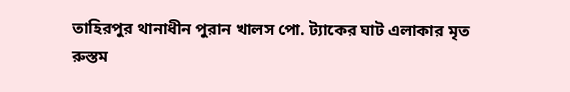তাহিরপুর থানাধীন পুরান খালস পো. ট্যাকের ঘাট এলাকার মৃত রুস্তম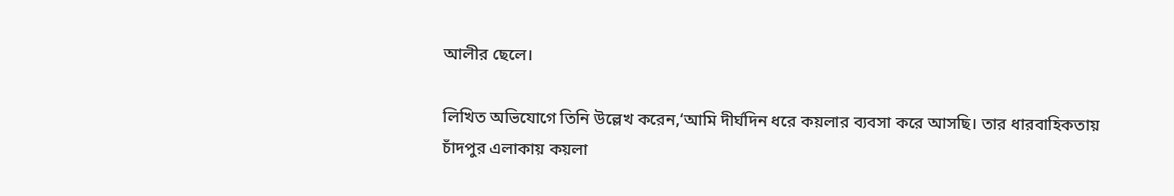আলীর ছেলে।

লিখিত অভিযোগে তিনি উল্লেখ করেন,‘আমি দীর্ঘদিন ধরে কয়লার ব্যবসা করে আসছি। তার ধারবাহিকতায় চাঁদপুর এলাকায় কয়লা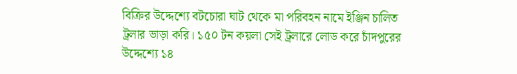বিক্রির উদ্দেশ্যে বটচোরা ঘাট থেকে মা পরিবহন নামে ইঞ্জিন চালিত ট্রলার ভাড়া করি। ১৫০ টন কয়লা সেই ট্রলারে লোড করে চাঁদপুরের উদ্দেশ্যে ১৪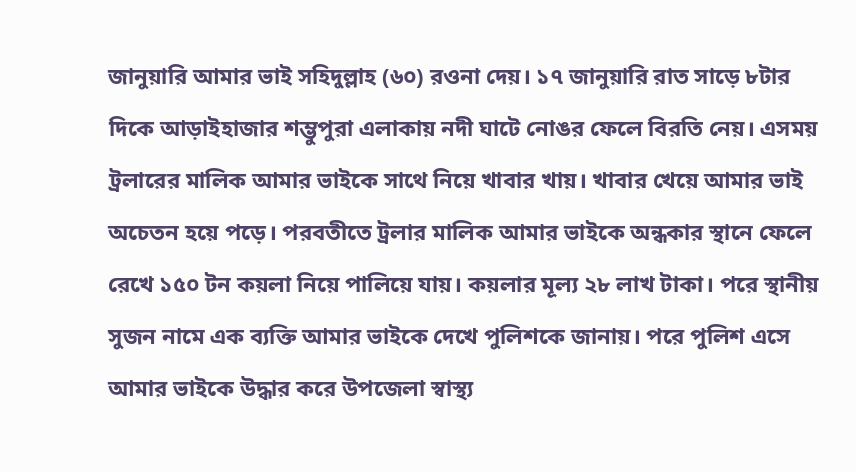জানুয়ারি আমার ভাই সহিদুল্লাহ (৬০) রওনা দেয়। ১৭ জানুয়ারি রাত সাড়ে ৮টার দিকে আড়াইহাজার শম্ভুপুরা এলাকায় নদী ঘাটে নোঙর ফেলে বিরতি নেয়। এসময় ট্রলারের মালিক আমার ভাইকে সাথে নিয়ে খাবার খায়। খাবার খেয়ে আমার ভাই অচেতন হয়ে পড়ে। পরবতীতে ট্রলার মালিক আমার ভাইকে অন্ধকার স্থানে ফেলে রেখে ১৫০ টন কয়লা নিয়ে পালিয়ে যায়। কয়লার মূল্য ২৮ লাখ টাকা। পরে স্থানীয় সুজন নামে এক ব্যক্তি আমার ভাইকে দেখে পুলিশকে জানায়। পরে পুলিশ এসে আমার ভাইকে উদ্ধার করে উপজেলা স্বাস্থ্য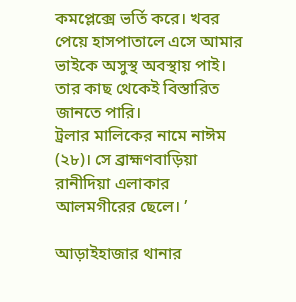কমপ্লেক্সে ভর্তি করে। খবর পেয়ে হাসপাতালে এসে আমার ভাইকে অসুস্থ অবস্থায় পাই। তার কাছ থেকেই বিস্তারিত জানতে পারি।
ট্রলার মালিকের নামে নাঈম (২৮)। সে ব্রাহ্মণবাড়িয়া রানীদিয়া এলাকার আলমগীরের ছেলে। ’

আড়াইহাজার থানার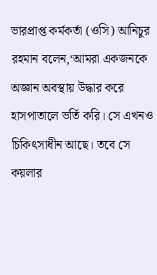ভারপ্রাপ্ত কর্মকর্তা (ওসি) আনিচুর রহমান বলেন,‘আমরা একজনকে অজ্ঞান অবস্থায় উদ্ধার করে হাসপাতালে ভর্তি করি। সে এখনও চিকিৎসাধীন আছে। তবে সে কয়লার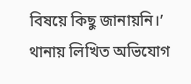বিষয়ে কিছু জানায়নি।’
থানায় লিখিত অভিযোগ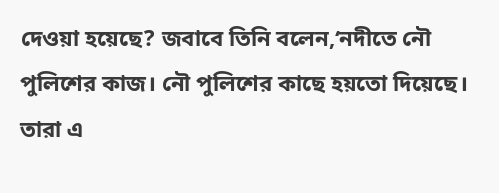দেওয়া হয়েছে? জবাবে তিনি বলেন,‘নদীতে নৌ পুলিশের কাজ। নৌ পুলিশের কাছে হয়তো দিয়েছে। তারা এ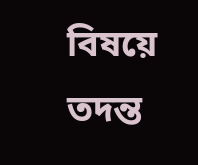বিষয়ে তদন্ত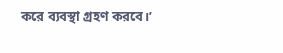করে ব্যবস্থা গ্রহণ করবে।’